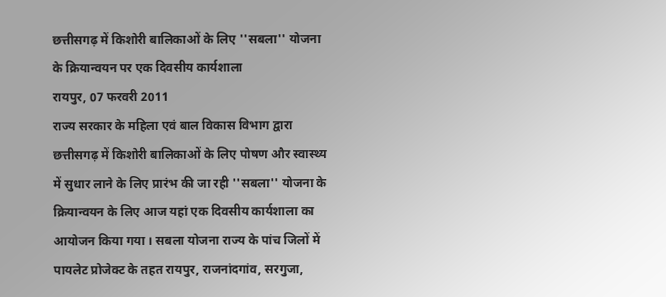छत्तीसगढ़ में किशोरी बालिकाओं के लिए ''सबला'' योजना के क्रियान्वयन पर एक दिवसीय कार्यशाला
रायपुर, 07 फरवरी 2011
राज्य सरकार के महिला एवं बाल विकास विभाग द्वारा छत्तीसगढ़ में किशोरी बालिकाओं के लिए पोषण और स्वास्थ्य में सुधार लाने के लिए प्रारंभ की जा रही ''सबला'' योजना के क्रियान्वयन के लिए आज यहां एक दिवसीय कार्यशाला का आयोजन किया गया । सबला योजना राज्य के पांच जिलों में
पायलेट प्रोजेक्ट के तहत रायपुर, राजनांदगांव, सरगुजा,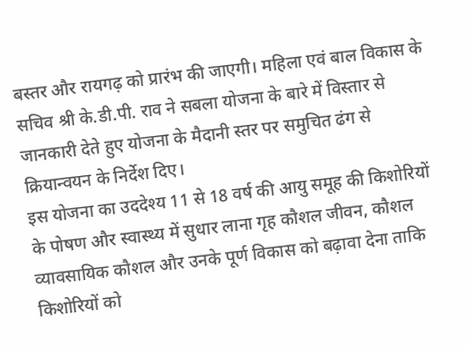बस्तर और रायगढ़ को प्रारंभ की जाएगी। महिला एवं बाल विकास के सचिव श्री के.डी.पी. राव ने सबला योजना के बारे में विस्तार से जानकारी देते हुए योजना के मैदानी स्तर पर समुचित ढंग से क्रियान्वयन के निर्देश दिए।
इस योजना का उददेश्य 11 से 18 वर्ष की आयु समूह की किशोरियों के पोषण और स्वास्थ्य में सुधार लाना गृह कौशल जीवन, कौशल व्यावसायिक कौशल और उनके पूर्ण विकास को बढ़ावा देना ताकि किशोरियों को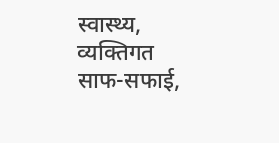स्वास्थ्य, व्यक्तिगत साफ-सफाई,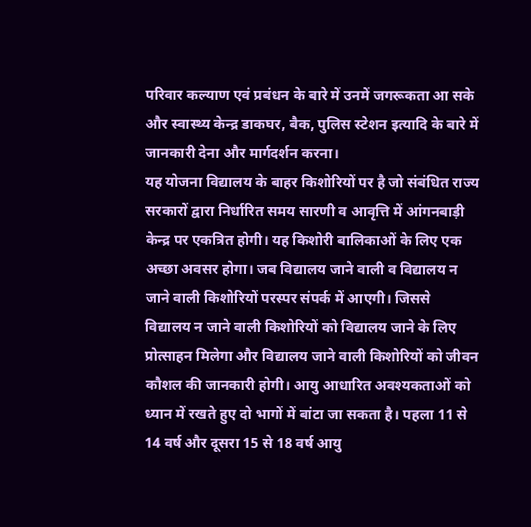परिवार कल्याण एवं प्रबंधन के बारे में उनमें जगरूकता आ सके और स्वास्थ्य केन्द्र डाकघर, बैक, पुलिस स्टेशन इत्यादि के बारे में जानकारी देना और मार्गदर्शन करना।
यह योजना विद्यालय के बाहर किशोरियों पर है जो संबंधित राज्य सरकारों द्वारा निर्धारित समय सारणी व आवृत्ति में आंगनबाड़ी केन्द्र पर एकत्रित होगी। यह किशोरी बालिकाओं के लिए एक अच्छा अवसर होगा। जब विद्यालय जाने वाली व विद्यालय न जाने वाली किशोरियों परस्पर संपर्क में आएगी। जिससे विद्यालय न जाने वाली किशोरियों को विद्यालय जाने के लिए प्रोत्साहन मिलेगा और विद्यालय जाने वाली किशोरियों को जीवन कौशल की जानकारी होगी। आयु आधारित अवश्यकताओं को ध्यान में रखते हुए दो भागों में बांटा जा सकता है। पहला 11 से 14 वर्ष और दूसरा 15 से 18 वर्ष आयु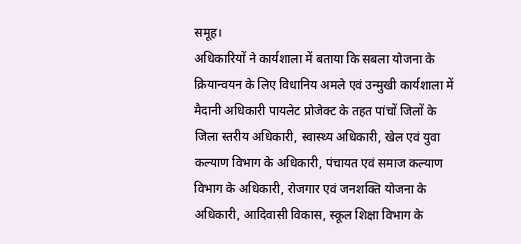समूह।
अधिकारियों ने कार्यशाला में बताया कि सबला योजना के क्रियान्वयन के लिए विधानिय अमले एवं उन्मुखी कार्यशाला में मैदानी अधिकारी पायलेट प्रोजेक्ट के तहत पांचों जिलों के जिला स्तरीय अधिकारी, स्वास्थ्य अधिकारी, खेल एवं युवा कल्याण विभाग के अधिकारी, पंचायत एवं समाज कल्याण विभाग के अधिकारी, रोजगार एवं जनशक्ति योजना के अधिकारी, आदिवासी विकास, स्कूल शिक्षा विभाग के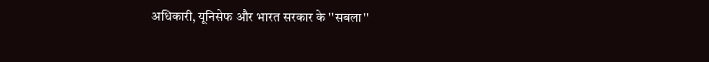अधिकारी, यूनिसेफ और भारत सरकार के ''सबला''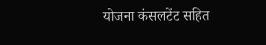योजना कंसलटेंट सहित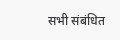सभी संबंधित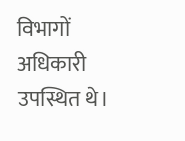विभागों अधिकारी उपस्थित थे।